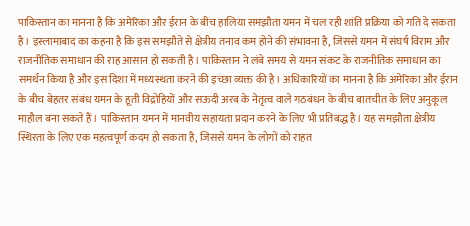पाकिस्तान का मानना है कि अमेरिका और ईरान के बीच हालिया समझौता यमन में चल रही शांति प्रक्रिया को गति दे सकता है। इस्लामाबाद का कहना है कि इस समझौते से क्षेत्रीय तनाव कम होने की संभावना है, जिससे यमन में संघर्ष विराम और राजनीतिक समाधान की राह आसान हो सकती है। पाकिस्तान ने लंबे समय से यमन संकट के राजनीतिक समाधान का समर्थन किया है और इस दिशा में मध्यस्थता करने की इच्छा व्यक्त की है। अधिकारियों का मानना है कि अमेरिका और ईरान के बीच बेहतर संबंध यमन के हूती विद्रोहियों और सऊदी अरब के नेतृत्व वाले गठबंधन के बीच बातचीत के लिए अनुकूल माहौल बना सकते हैं। पाकिस्तान यमन में मानवीय सहायता प्रदान करने के लिए भी प्रतिबद्ध है। यह समझौता क्षेत्रीय स्थिरता के लिए एक महत्वपूर्ण कदम हो सकता है, जिससे यमन के लोगों को राहत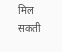मिल सकती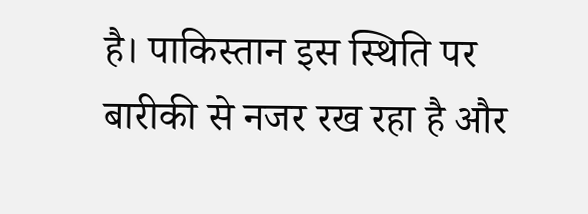है। पाकिस्तान इस स्थिति पर बारीकी से नजर रख रहा है और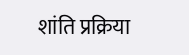शांति प्रक्रिया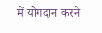में योगदान करने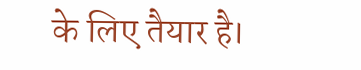के लिए तैयार है।